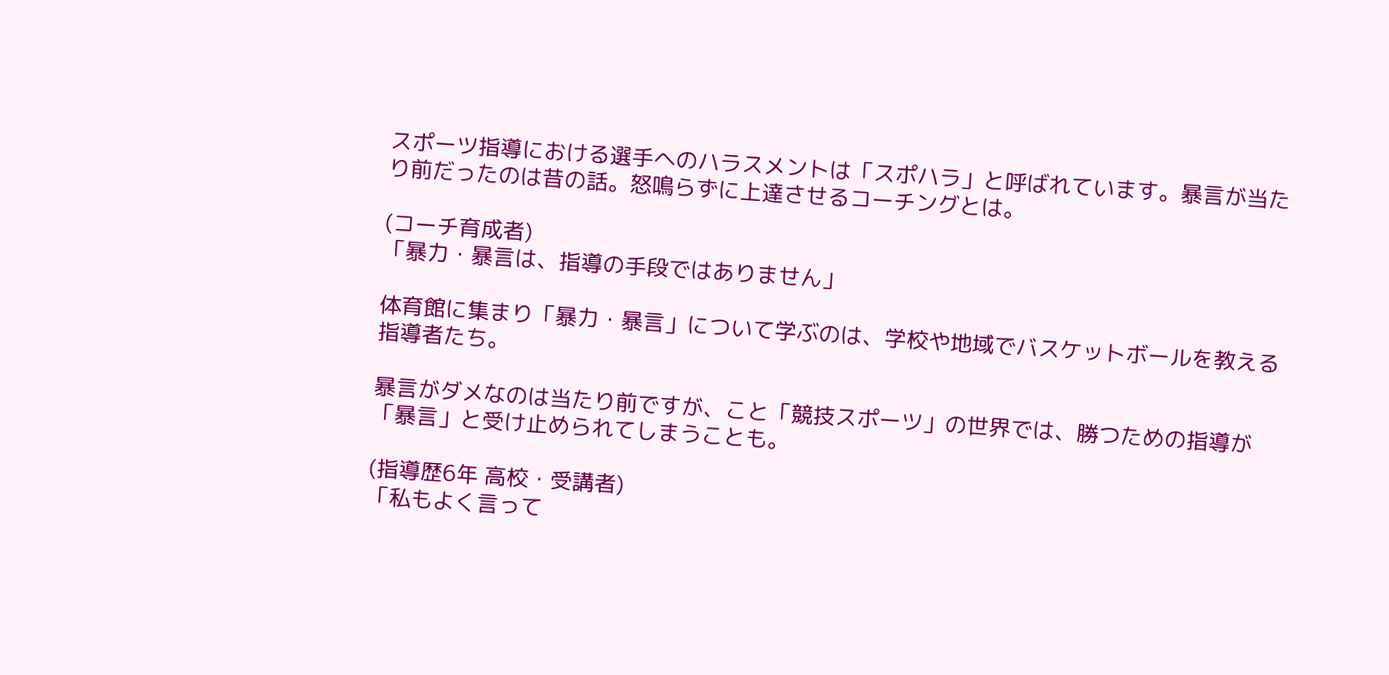スポーツ指導における選手へのハラスメントは「スポハラ」と呼ばれています。暴言が当たり前だったのは昔の話。怒鳴らずに上達させるコーチングとは。

(コーチ育成者)
「暴力・暴言は、指導の手段ではありません」

体育館に集まり「暴力・暴言」について学ぶのは、学校や地域でバスケットボールを教える指導者たち。

暴言がダメなのは当たり前ですが、こと「競技スポーツ」の世界では、勝つための指導が「暴言」と受け止められてしまうことも。

(指導歴6年 高校・受講者)
「私もよく言って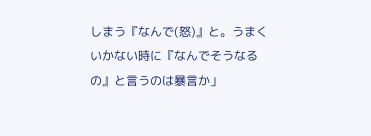しまう『なんで(怒)』と。うまくいかない時に『なんでそうなるの』と言うのは暴言か」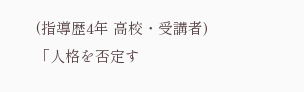(指導歴4年 高校・受講者)
「人格を否定す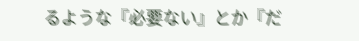るような『必要ない』とか『だ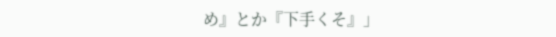め』とか『下手くそ』」